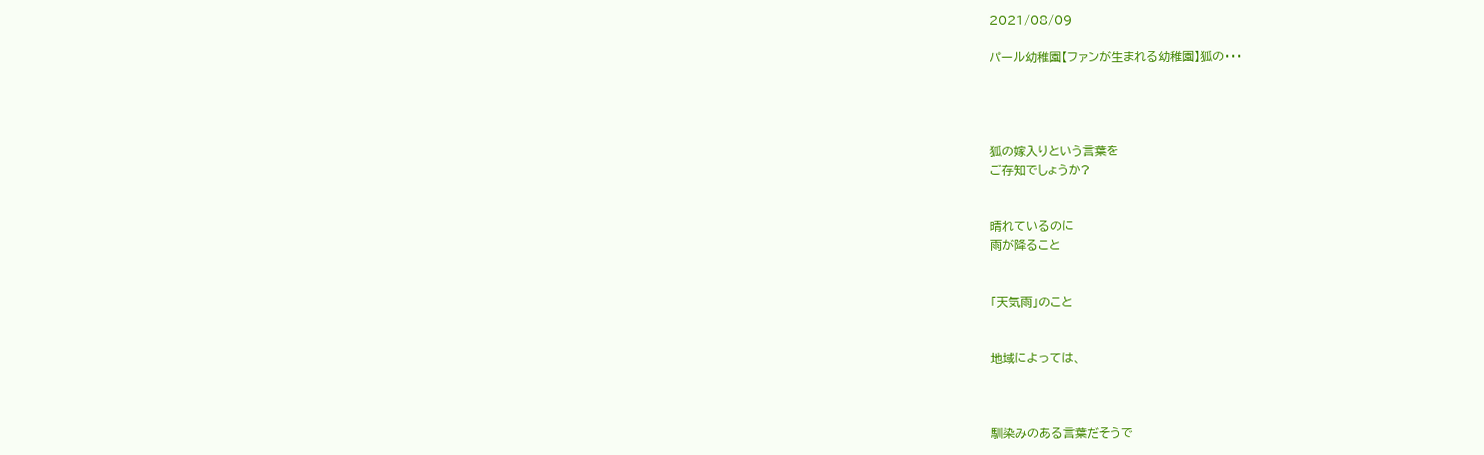2021/08/09

パール幼稚園【ファンが生まれる幼稚園】狐の・・・




狐の嫁入りという言葉を
ご存知でしょうか?


晴れているのに
雨が降ること


「天気雨」のこと


地域によっては、



馴染みのある言葉だそうで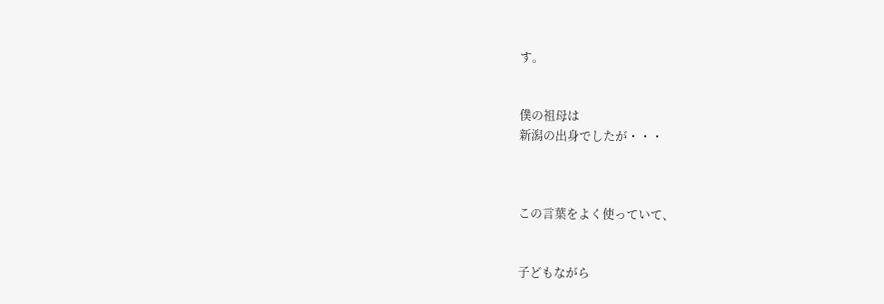す。


僕の祖母は
新潟の出身でしたが・・・



この言葉をよく使っていて、


子どもながら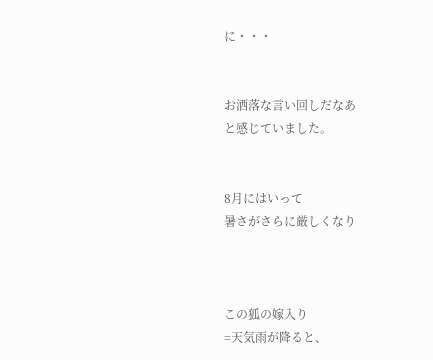に・・・


お洒落な言い回しだなあ
と感じていました。


8月にはいって
暑さがさらに厳しくなり



この狐の嫁入り
=天気雨が降ると、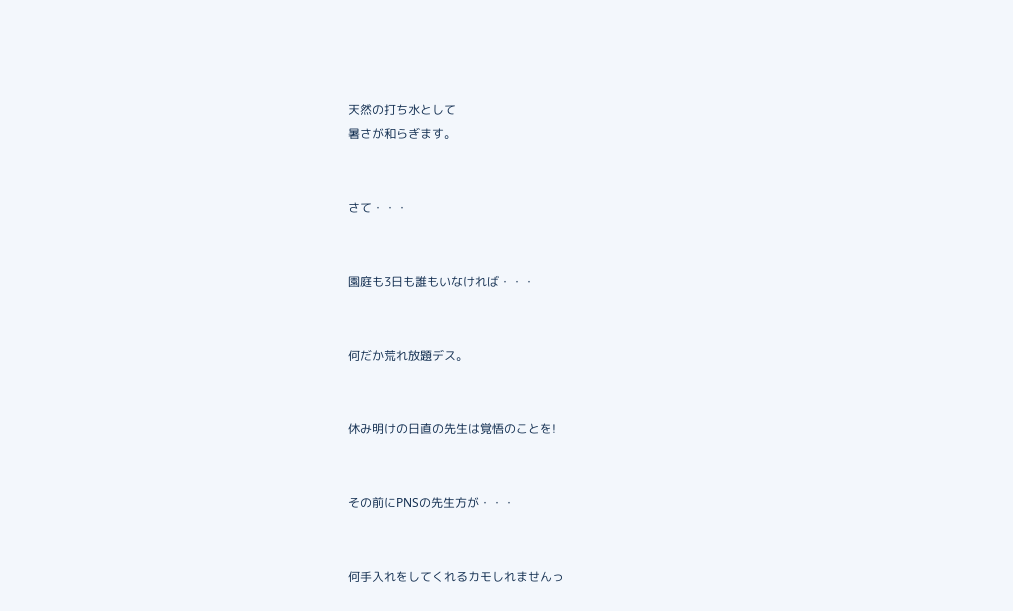天然の打ち水として
暑さが和らぎます。


さて・・・


園庭も3日も誰もいなければ・・・


何だか荒れ放題デス。


休み明けの日直の先生は覚悟のことを!


その前にPNSの先生方が・・・


何手入れをしてくれるカモしれませんっ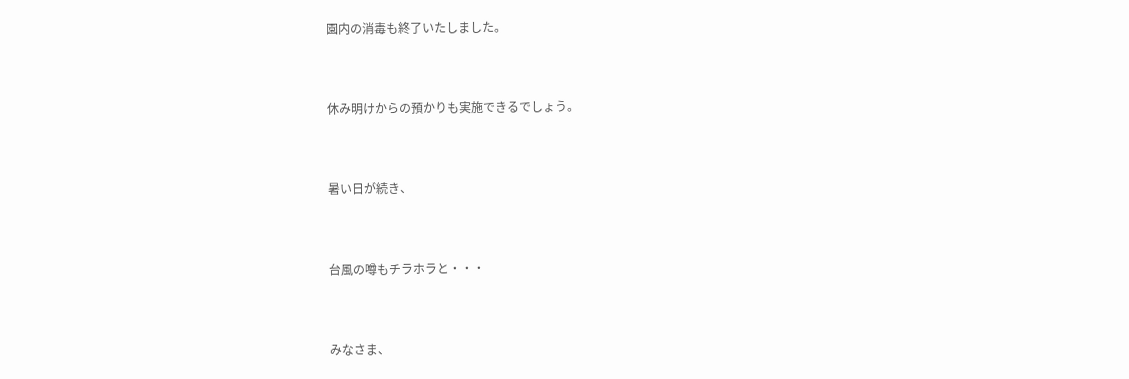園内の消毒も終了いたしました。


休み明けからの預かりも実施できるでしょう。


暑い日が続き、


台風の噂もチラホラと・・・


みなさま、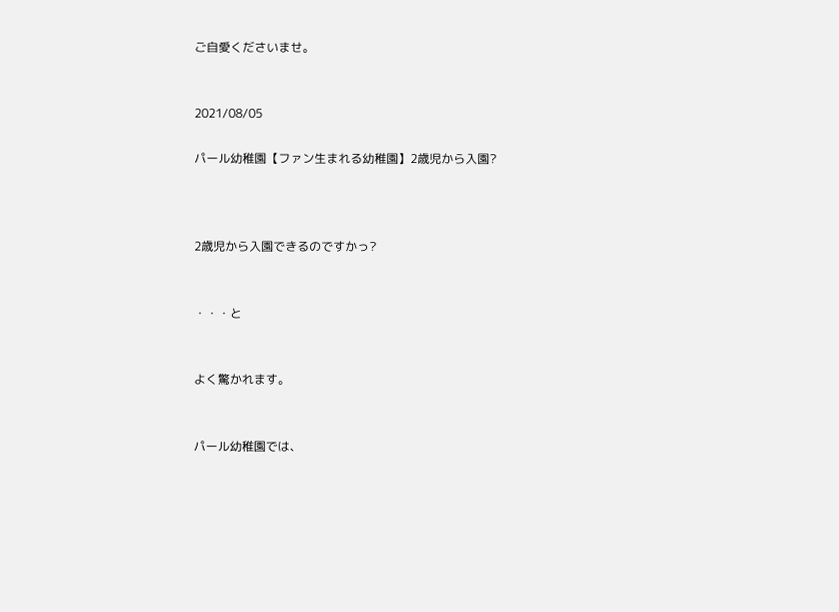ご自愛くださいませ。


2021/08/05

パール幼稚園【ファン生まれる幼稚園】2歳児から入園?



2歳児から入園できるのですかっ?


・・・と


よく驚かれます。


パール幼稚園では、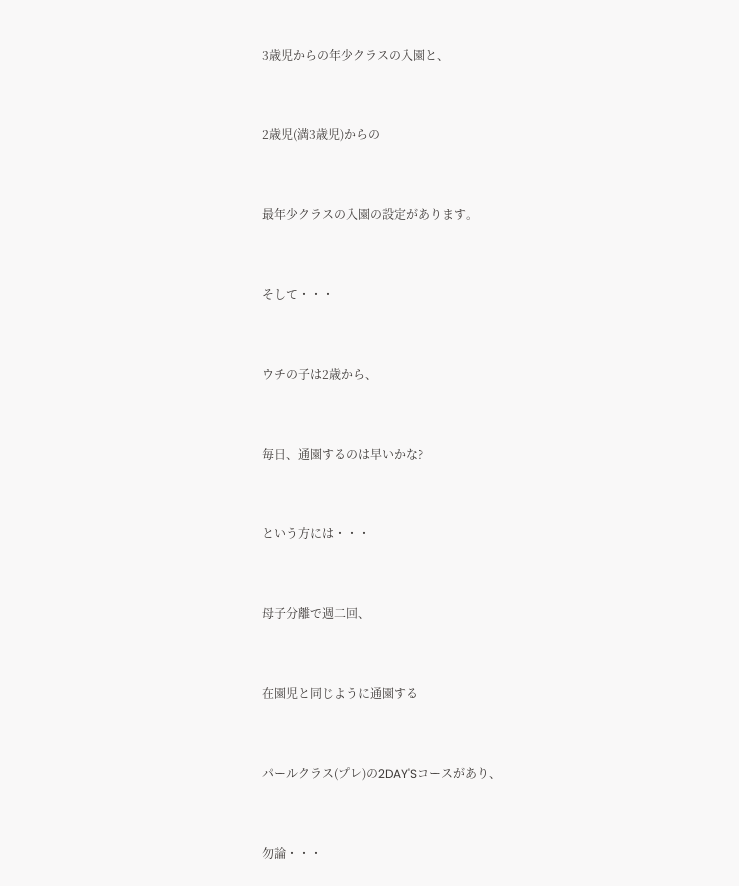3歳児からの年少クラスの入園と、


2歳児(満3歳児)からの


最年少クラスの入園の設定があります。


そして・・・


ウチの子は2歳から、


毎日、通園するのは早いかな?


という方には・・・


母子分離で週二回、


在園児と同じように通園する


パールクラス(プレ)の2DAY'Sコースがあり、


勿論・・・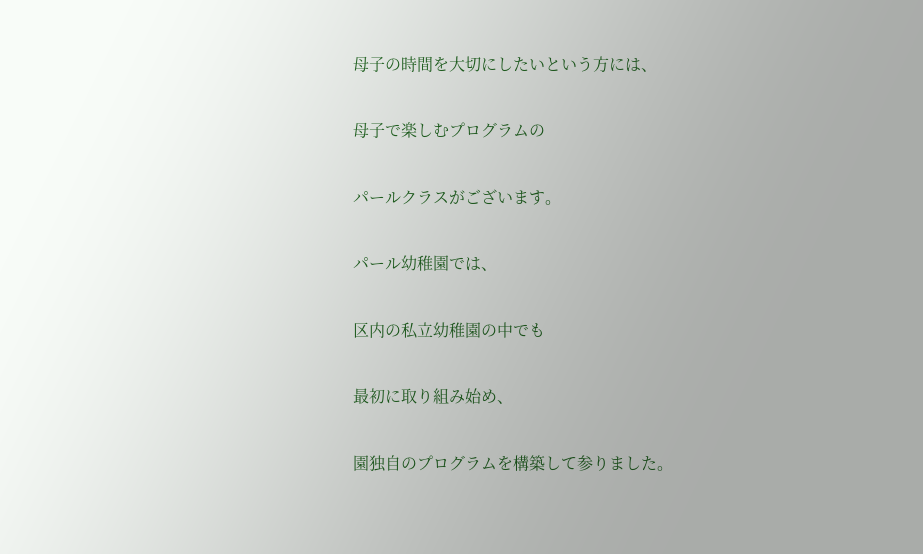母子の時間を大切にしたいという方には、


母子で楽しむプログラムの


パールクラスがございます。


パール幼稚園では、


区内の私立幼稚園の中でも


最初に取り組み始め、


園独自のプログラムを構築して参りました。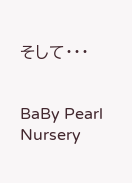そして・・・


BaBy Pearl Nursery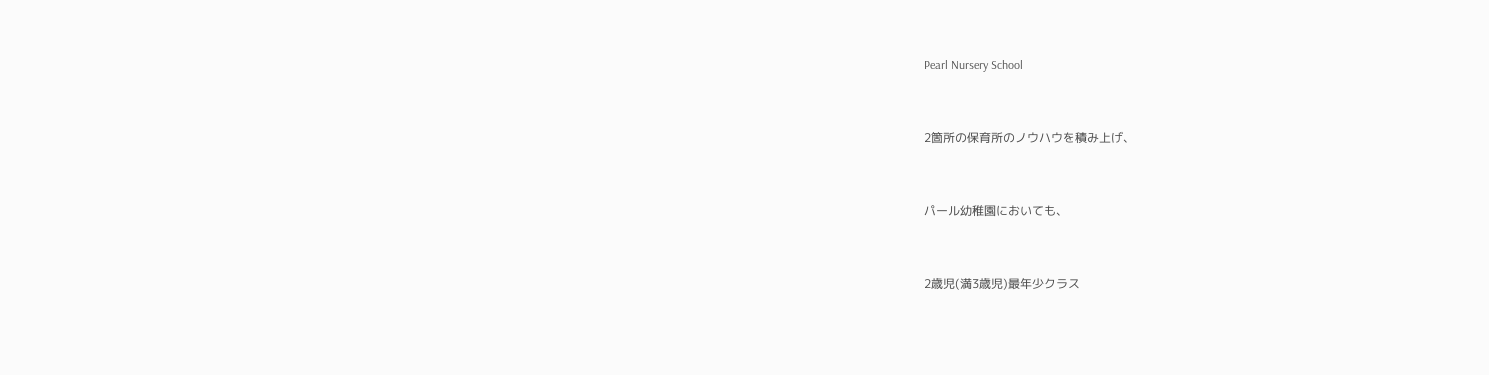Pearl Nursery School


2箇所の保育所のノウハウを積み上げ、


パール幼稚園においても、


2歳児(満3歳児)最年少クラス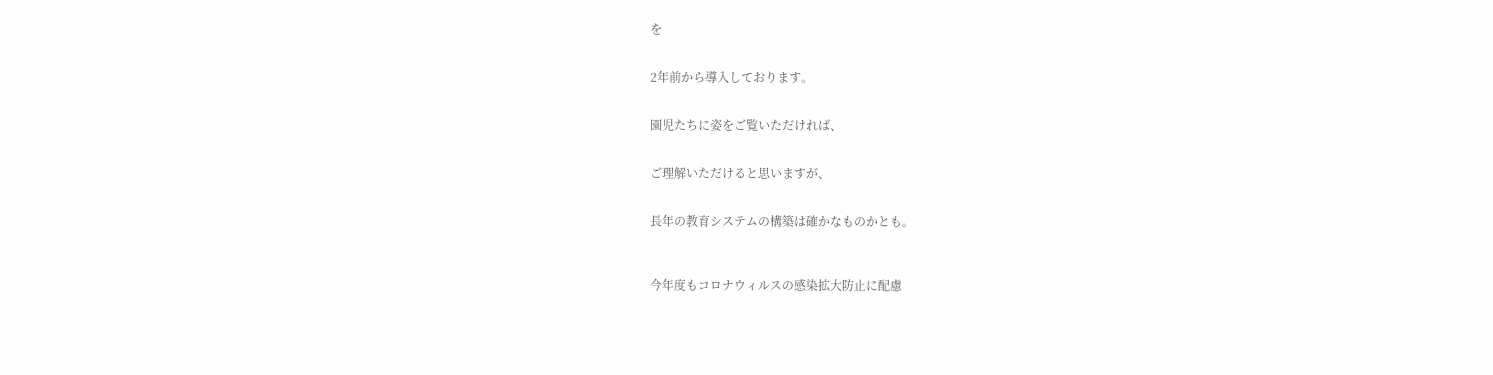を


2年前から導入しております。


園児たちに姿をご覧いただければ、


ご理解いただけると思いますが、


長年の教育システムの構築は確かなものかとも。



今年度もコロナウィルスの感染拡大防止に配慮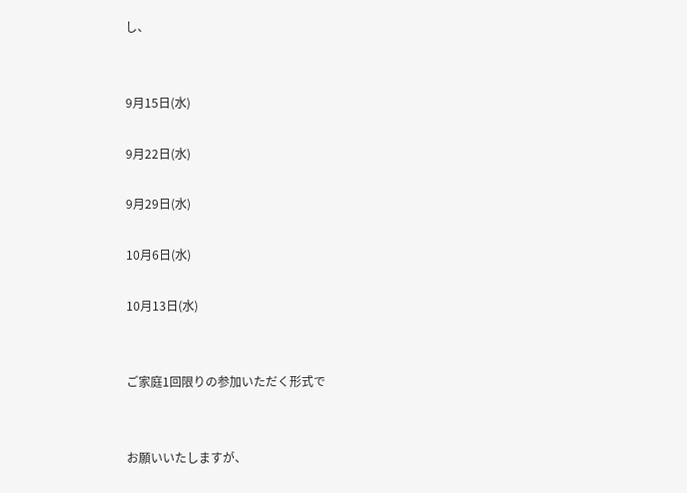し、


9月15日(水)

9月22日(水)

9月29日(水)

10月6日(水)

10月13日(水)


ご家庭1回限りの参加いただく形式で


お願いいたしますが、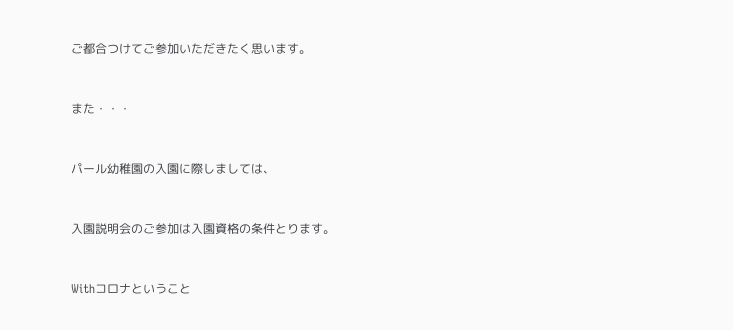ご都合つけてご参加いただきたく思います。


また・・・


パール幼稚園の入園に際しましては、


入園説明会のご参加は入園資格の条件とります。


Withコロナということ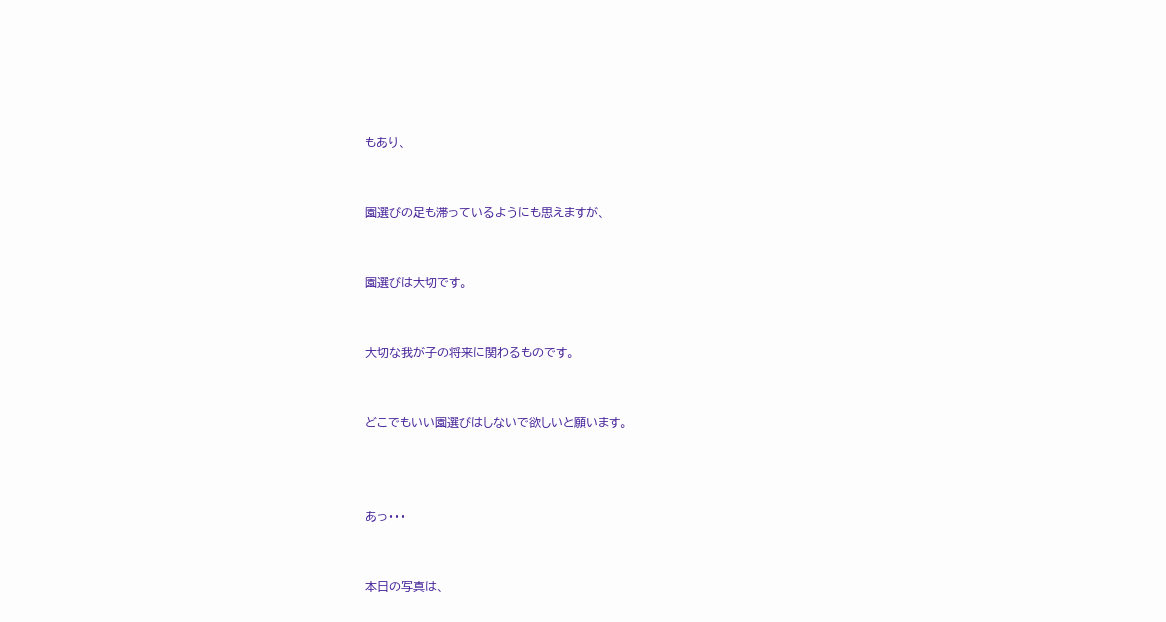もあり、


園選びの足も滞っているようにも思えますが、


園選びは大切です。


大切な我が子の将来に関わるものです。


どこでもいい園選びはしないで欲しいと願います。



あっ・・・


本日の写真は、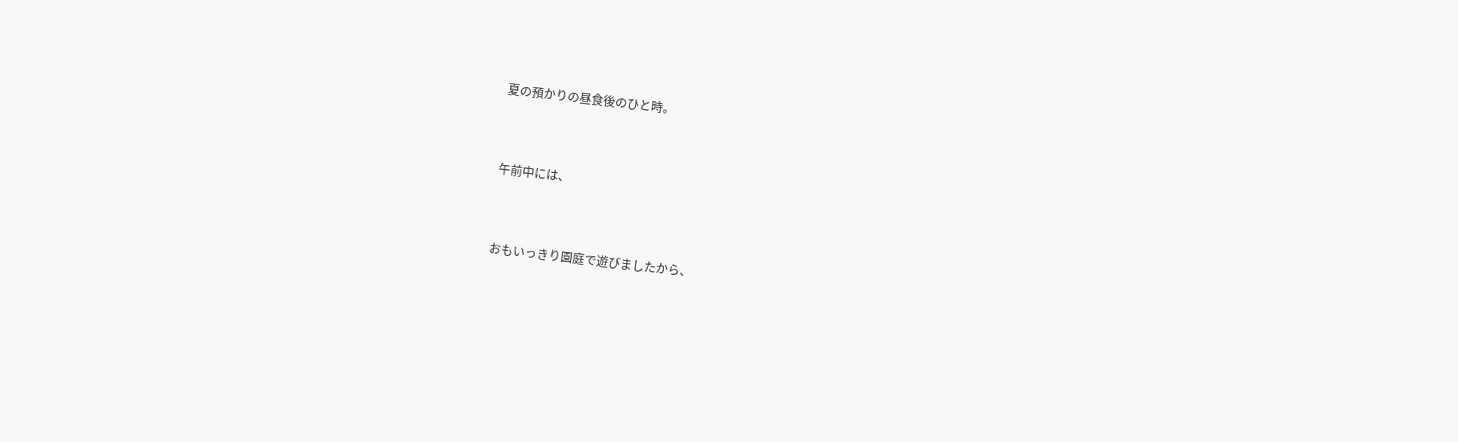夏の預かりの昼食後のひと時。


午前中には、


おもいっきり園庭で遊びましたから、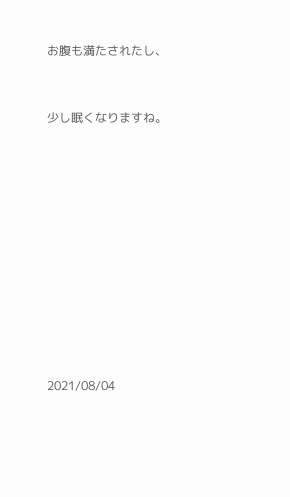お腹も満たされたし、


少し眠くなりますね。











2021/08/04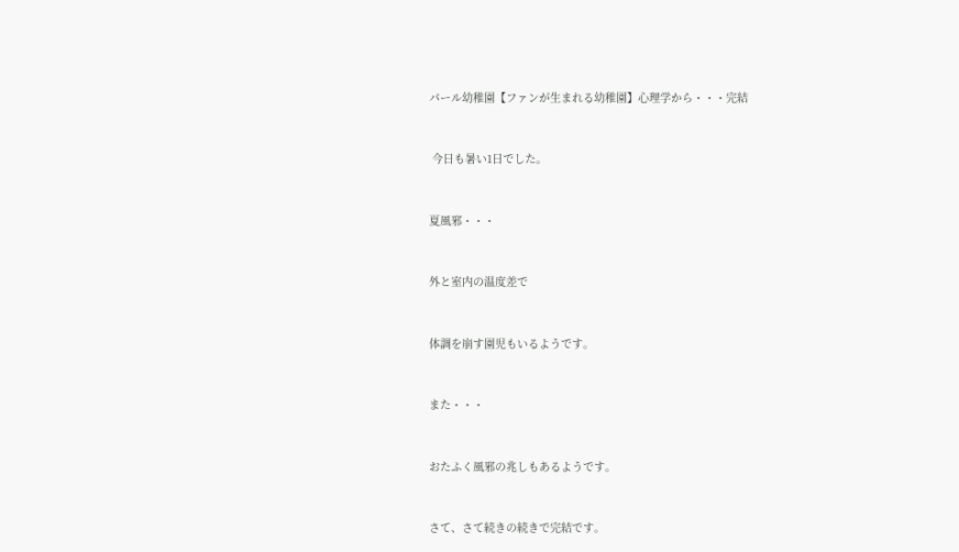パール幼稚園【ファンが生まれる幼稚園】心理学から・・・完結


 今日も暑い1日でした。


夏風邪・・・


外と室内の温度差で


体調を崩す園児もいるようです。


また・・・


おたふく風邪の兆しもあるようです。


さて、さて続きの続きで完結です。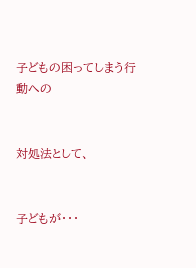子どもの困ってしまう行動への


対処法として、


子どもが・・・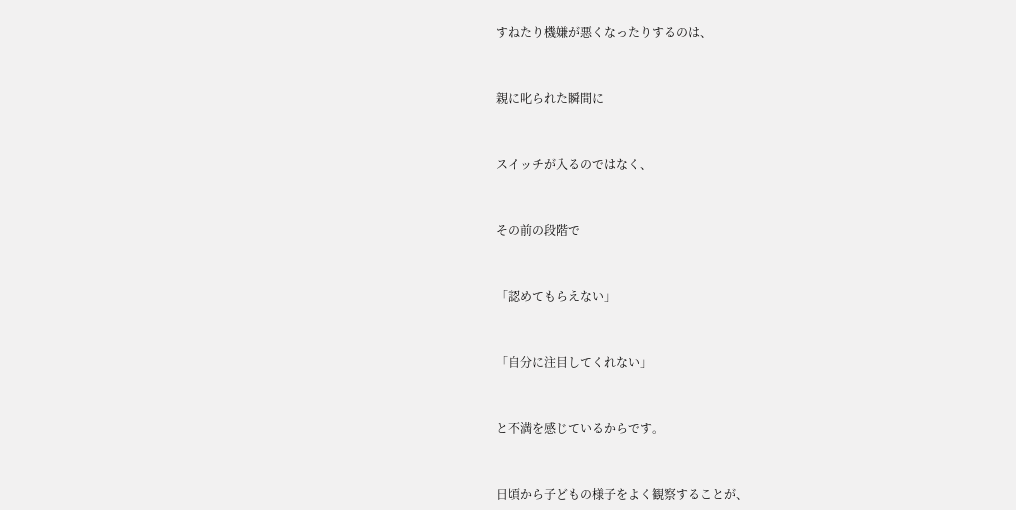すねたり機嫌が悪くなったりするのは、


親に叱られた瞬間に


スイッチが入るのではなく、


その前の段階で


「認めてもらえない」


「自分に注目してくれない」


と不満を感じているからです。


日頃から子どもの様子をよく観察することが、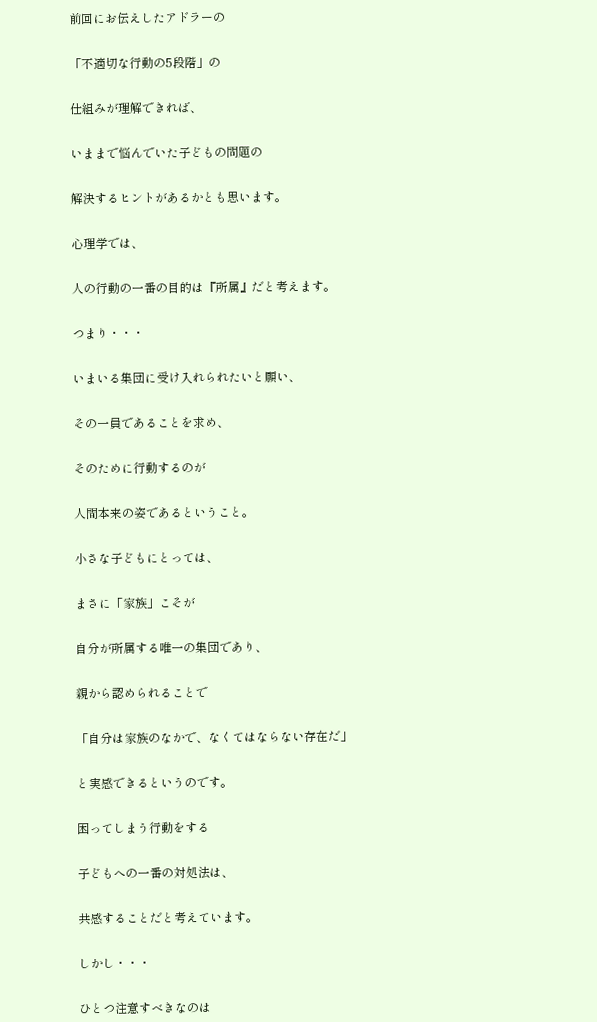前回にお伝えしたアドラーの


「不適切な行動の5段階」の


仕組みが理解できれば、


いままで悩んでいた子どもの問題の


解決するヒントがあるかとも思います。


心理学では、


人の行動の一番の目的は『所属』だと考えます。


つまり・・・


いまいる集団に受け入れられたいと願い、


その一員であることを求め、


そのために行動するのが


人間本来の姿であるということ。


小さな子どもにとっては、


まさに「家族」こそが


自分が所属する唯一の集団であり、


親から認められることで


「自分は家族のなかで、なくてはならない存在だ」


と実感できるというのです。


困ってしまう行動をする


子どもへの一番の対処法は、


共感することだと考えています。


しかし・・・


ひとつ注意すべきなのは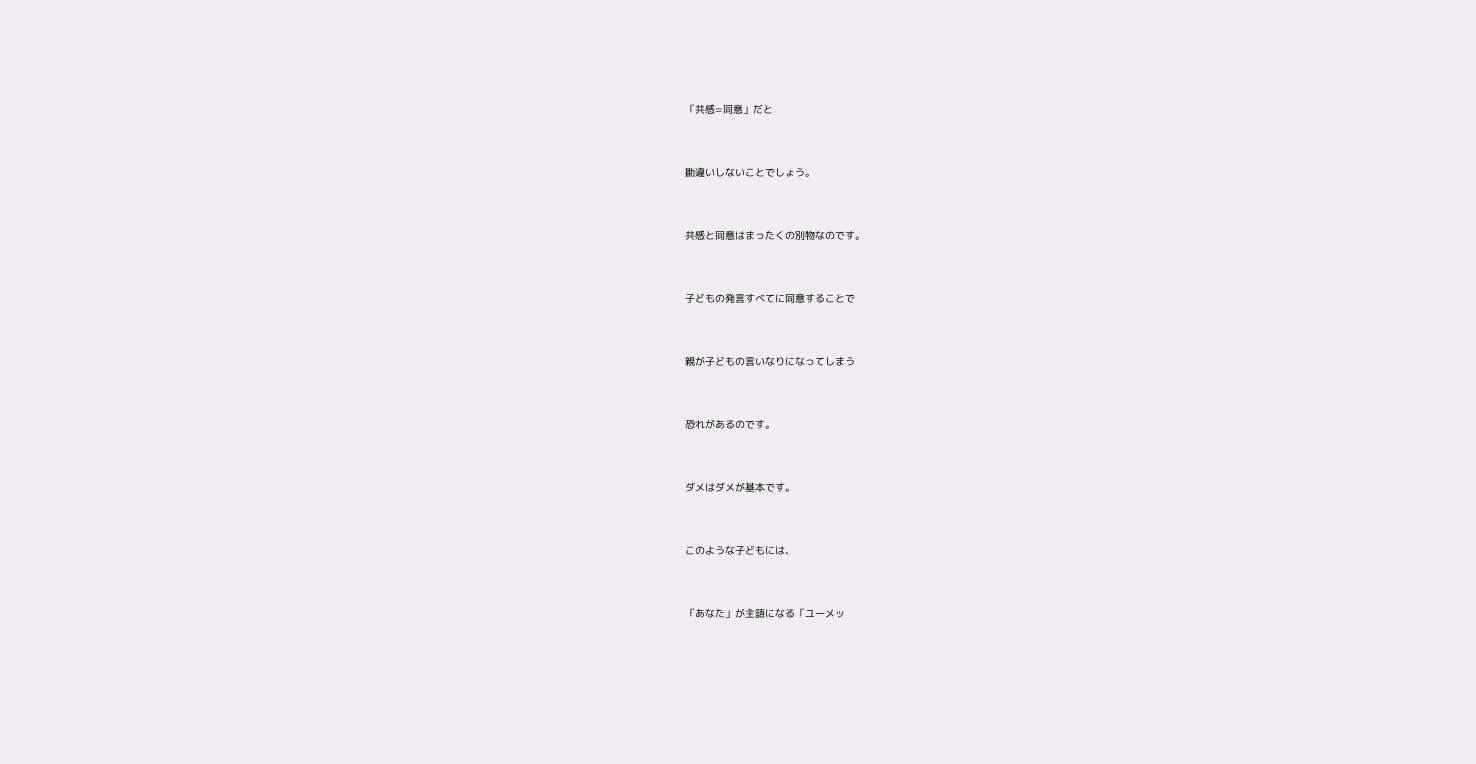「共感=同意」だと


勘違いしないことでしょう。


共感と同意はまったくの別物なのです。


子どもの発言すべてに同意することで


親が子どもの言いなりになってしまう


恐れがあるのです。


ダメはダメが基本です。


このような子どもには、


「あなた」が主語になる「ユーメッ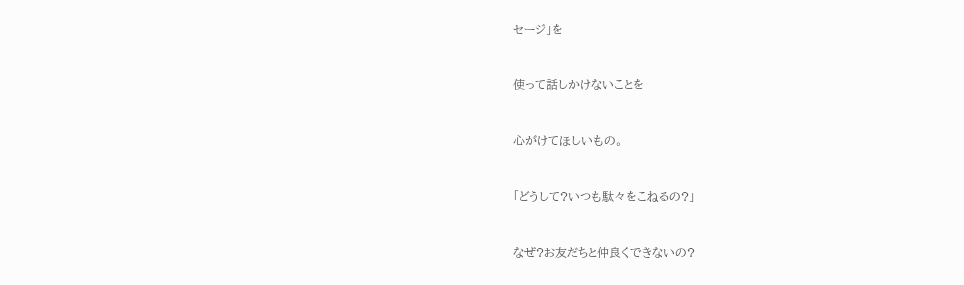セージ」を


使って話しかけないことを


心がけてほしいもの。


「どうして?いつも駄々をこねるの?」


なぜ?お友だちと仲良くできないの?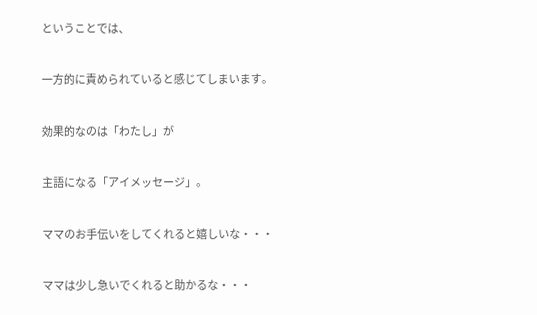ということでは、


一方的に責められていると感じてしまいます。


効果的なのは「わたし」が


主語になる「アイメッセージ」。


ママのお手伝いをしてくれると嬉しいな・・・


ママは少し急いでくれると助かるな・・・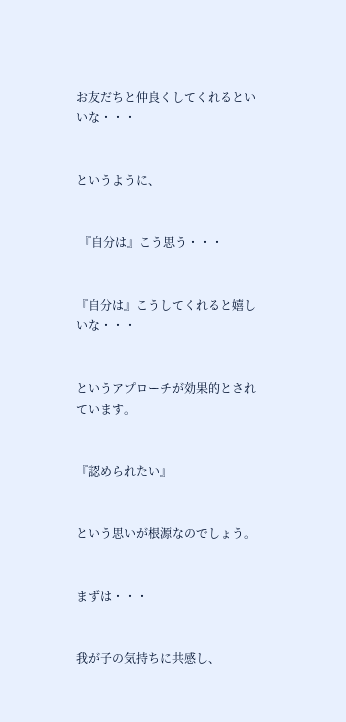お友だちと仲良くしてくれるといいな・・・


というように、


 『自分は』こう思う・・・


『自分は』こうしてくれると嬉しいな・・・


というアプローチが効果的とされています。


『認められたい』


という思いが根源なのでしょう。


まずは・・・


我が子の気持ちに共感し、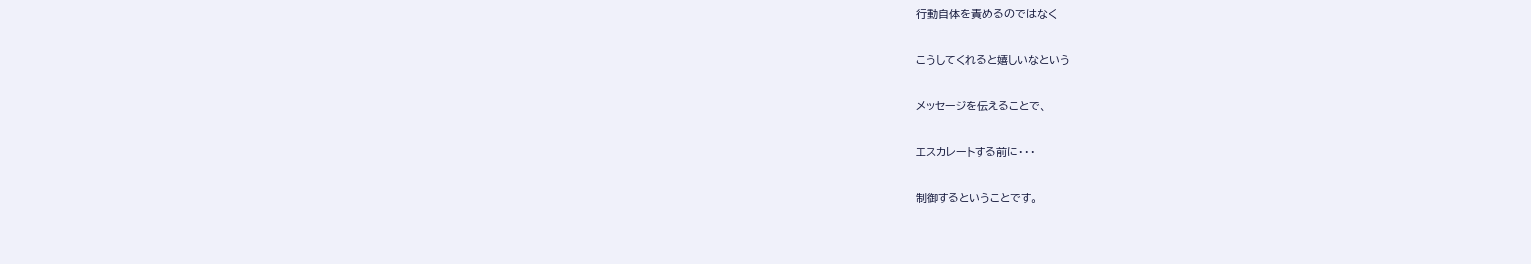行動自体を責めるのではなく


こうしてくれると嬉しいなという


メッセージを伝えることで、


エスカレートする前に・・・


制御するということです。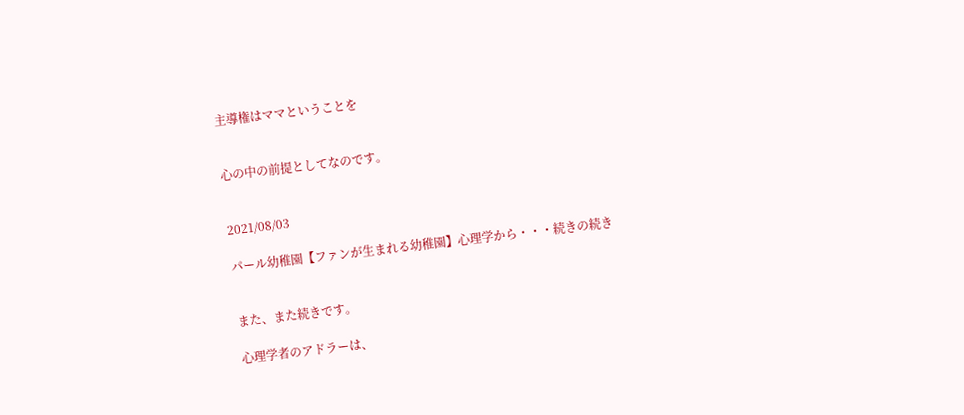主導権はママということを


心の中の前提としてなのです。


2021/08/03

パール幼稚園【ファンが生まれる幼稚園】心理学から・・・続きの続き


また、また続きです。

心理学者のアドラーは、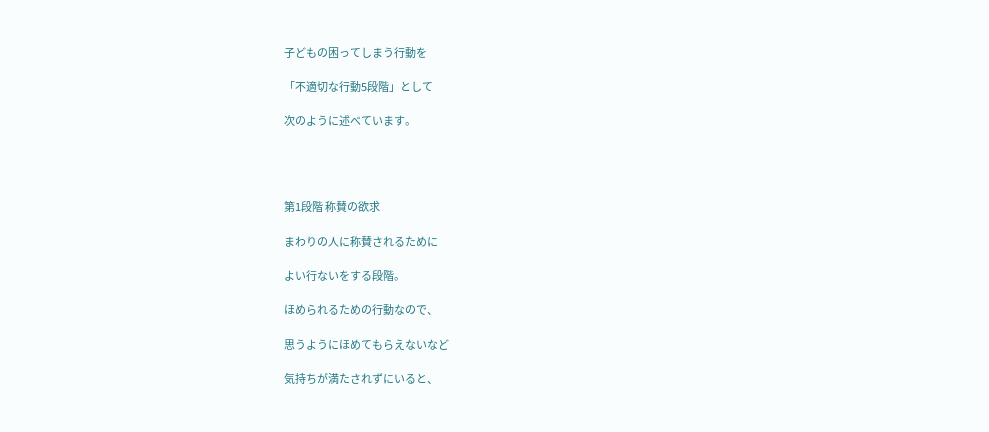子どもの困ってしまう行動を

「不適切な行動5段階」として

次のように述べています。




第1段階 称賛の欲求

まわりの人に称賛されるために

よい行ないをする段階。

ほめられるための行動なので、

思うようにほめてもらえないなど

気持ちが満たされずにいると、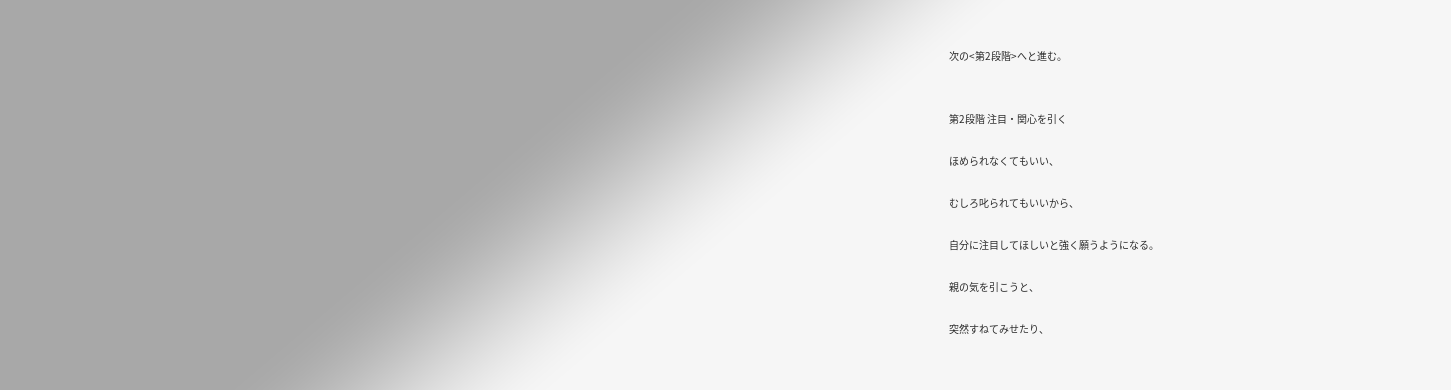次の<第2段階>へと進む。


第2段階 注目・関心を引く

ほめられなくてもいい、

むしろ叱られてもいいから、

自分に注目してほしいと強く願うようになる。

親の気を引こうと、

突然すねてみせたり、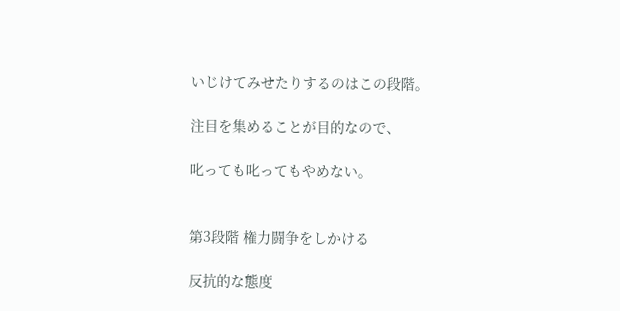いじけてみせたりするのはこの段階。

注目を集めることが目的なので、

叱っても叱ってもやめない。


第3段階 権力闘争をしかける

反抗的な態度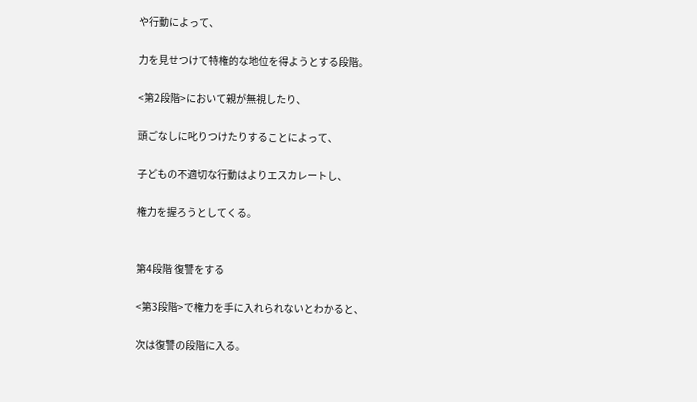や行動によって、

力を見せつけて特権的な地位を得ようとする段階。

<第2段階>において親が無視したり、

頭ごなしに叱りつけたりすることによって、

子どもの不適切な行動はよりエスカレートし、

権力を握ろうとしてくる。


第4段階 復讐をする

<第3段階>で権力を手に入れられないとわかると、

次は復讐の段階に入る。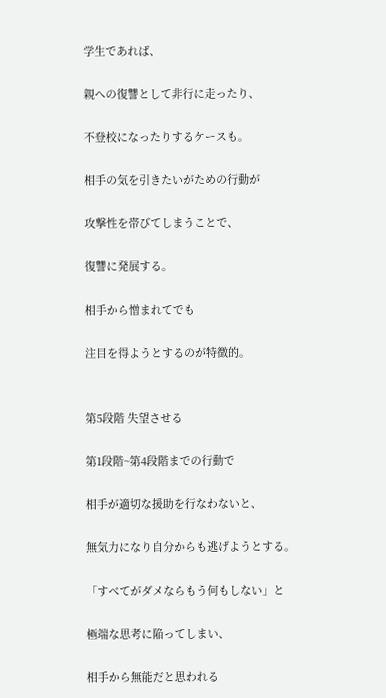学生であれば、

親への復讐として非行に走ったり、

不登校になったりするケースも。

相手の気を引きたいがための行動が

攻撃性を帯びてしまうことで、

復讐に発展する。

相手から憎まれてでも

注目を得ようとするのが特徴的。


第5段階 失望させる

第1段階~第4段階までの行動で

相手が適切な援助を行なわないと、

無気力になり自分からも逃げようとする。

「すべてがダメならもう何もしない」と

極端な思考に陥ってしまい、

相手から無能だと思われる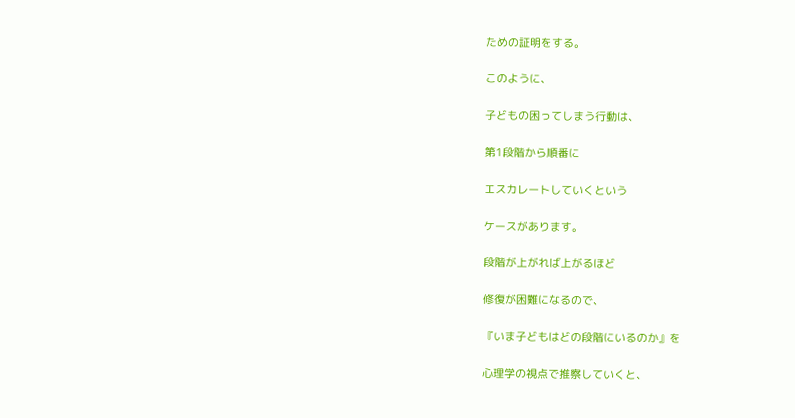ための証明をする。

このように、

子どもの困ってしまう行動は、

第1段階から順番に

エスカレートしていくという

ケースがあります。

段階が上がれば上がるほど

修復が困難になるので、

『いま子どもはどの段階にいるのか』を

心理学の視点で推察していくと、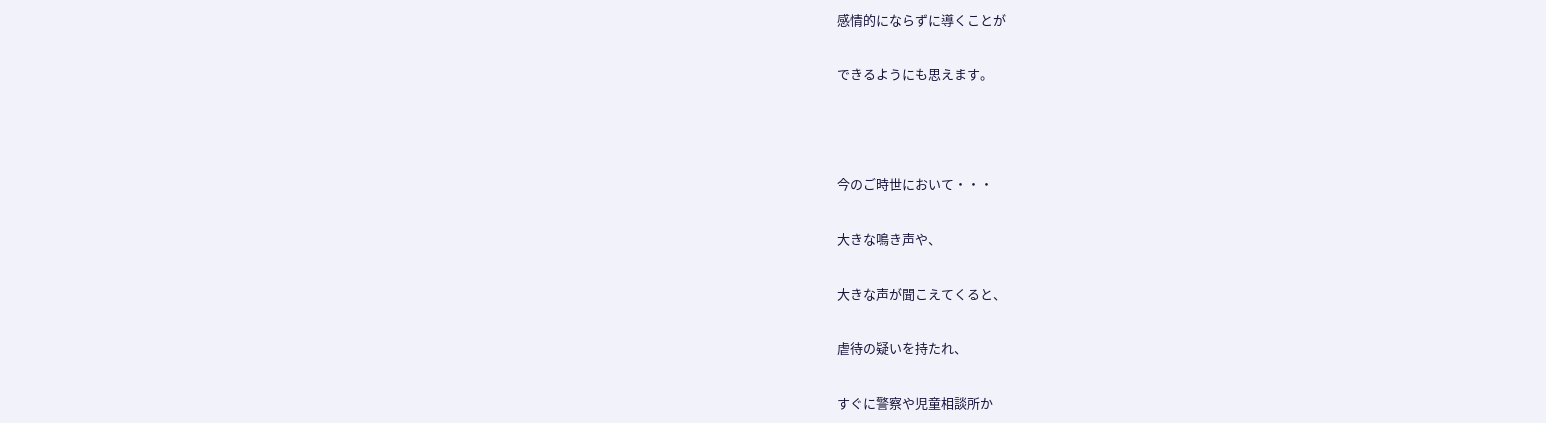感情的にならずに導くことが

できるようにも思えます。



今のご時世において・・・

大きな鳴き声や、

大きな声が聞こえてくると、

虐待の疑いを持たれ、

すぐに警察や児童相談所か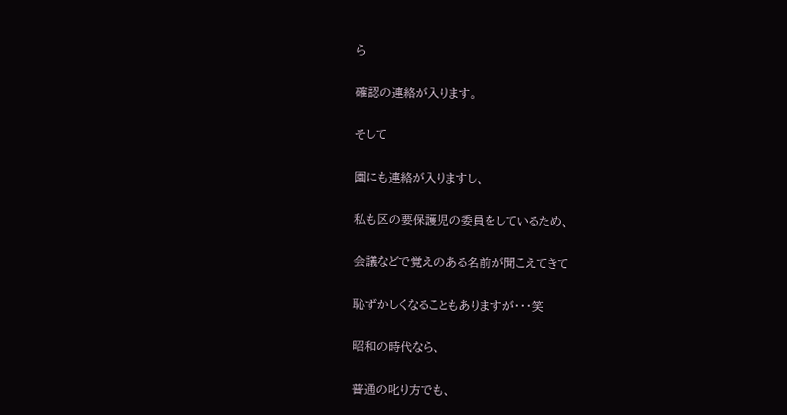ら

確認の連絡が入ります。

そして

園にも連絡が入りますし、

私も区の要保護児の委員をしているため、

会議などで覚えのある名前が聞こえてきて

恥ずかしくなることもありますが・・・笑

昭和の時代なら、

普通の叱り方でも、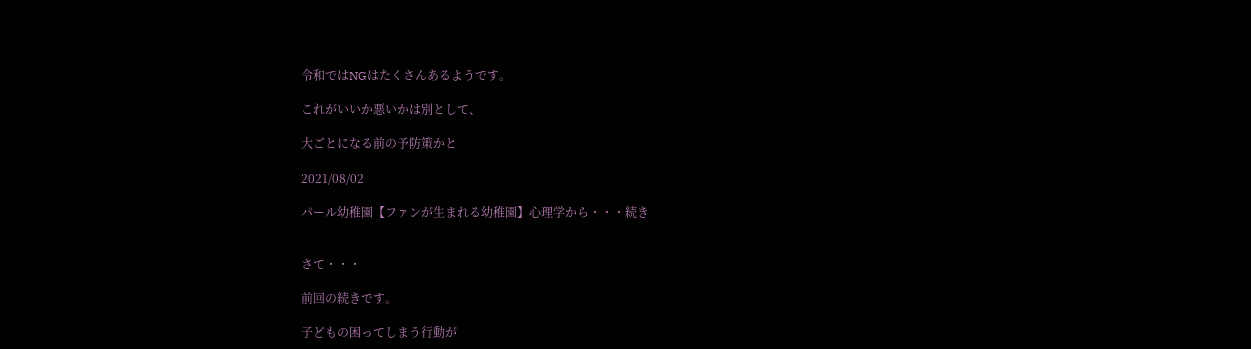令和ではNGはたくさんあるようです。

これがいいか悪いかは別として、

大ごとになる前の予防策かと

2021/08/02

パール幼稚園【ファンが生まれる幼稚園】心理学から・・・続き


さて・・・

前回の続きです。

子どもの困ってしまう行動が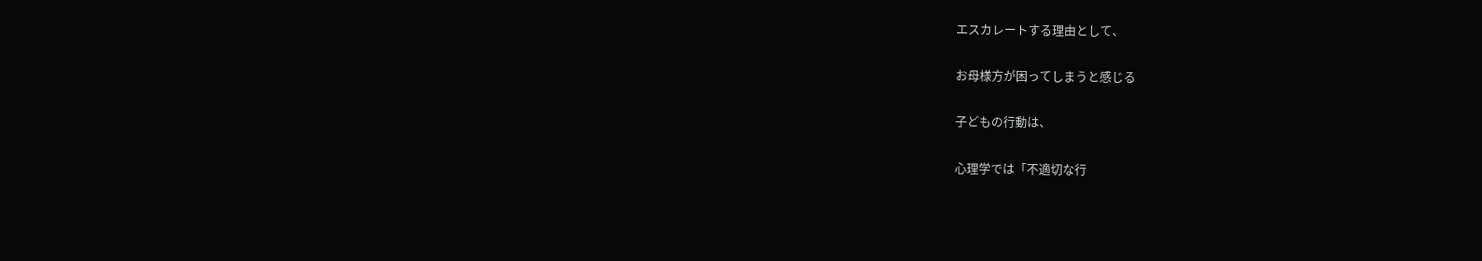エスカレートする理由として、

お母様方が困ってしまうと感じる

子どもの行動は、

心理学では「不適切な行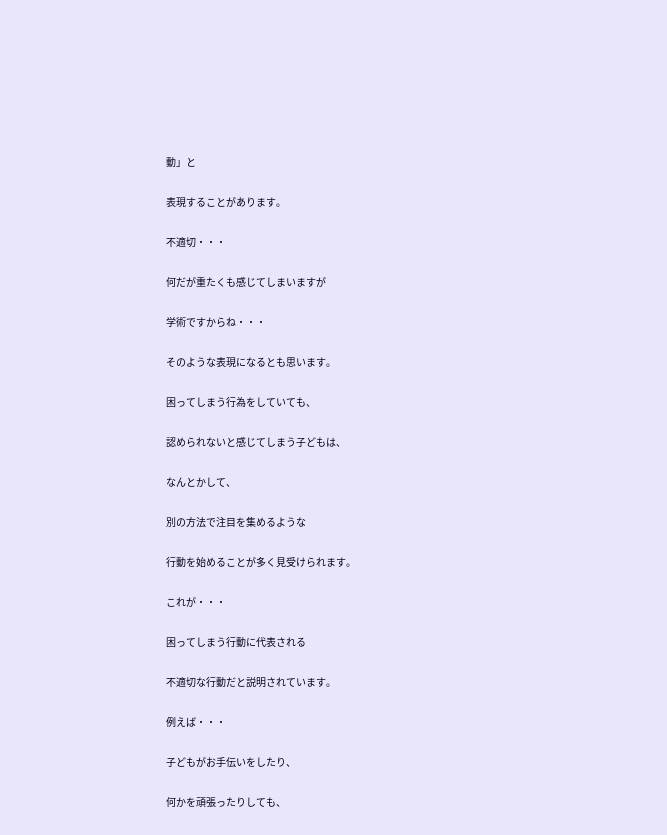動」と

表現することがあります。

不適切・・・

何だが重たくも感じてしまいますが

学術ですからね・・・

そのような表現になるとも思います。

困ってしまう行為をしていても、

認められないと感じてしまう子どもは、

なんとかして、

別の方法で注目を集めるような

行動を始めることが多く見受けられます。

これが・・・

困ってしまう行動に代表される

不適切な行動だと説明されています。

例えば・・・

子どもがお手伝いをしたり、

何かを頑張ったりしても、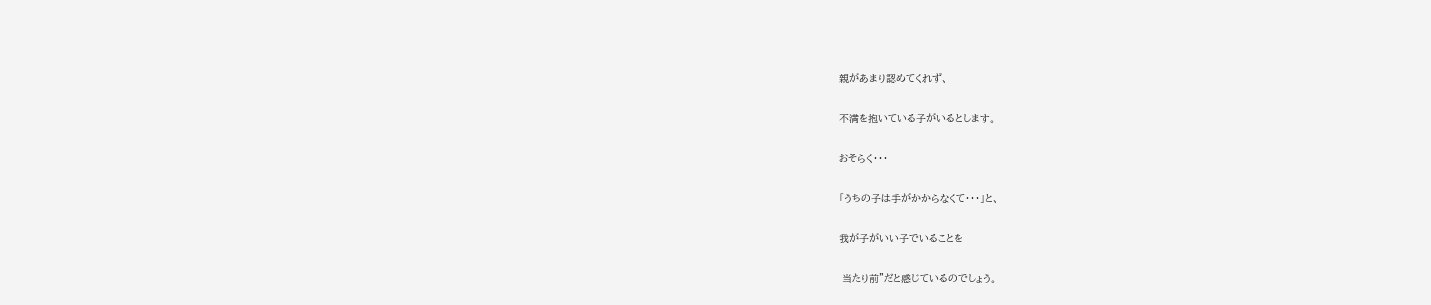親があまり認めてくれず、

不満を抱いている子がいるとします。

おそらく・・・

「うちの子は手がかからなくて・・・」と、

我が子がいい子でいることを

 当たり前”だと感じているのでしょう。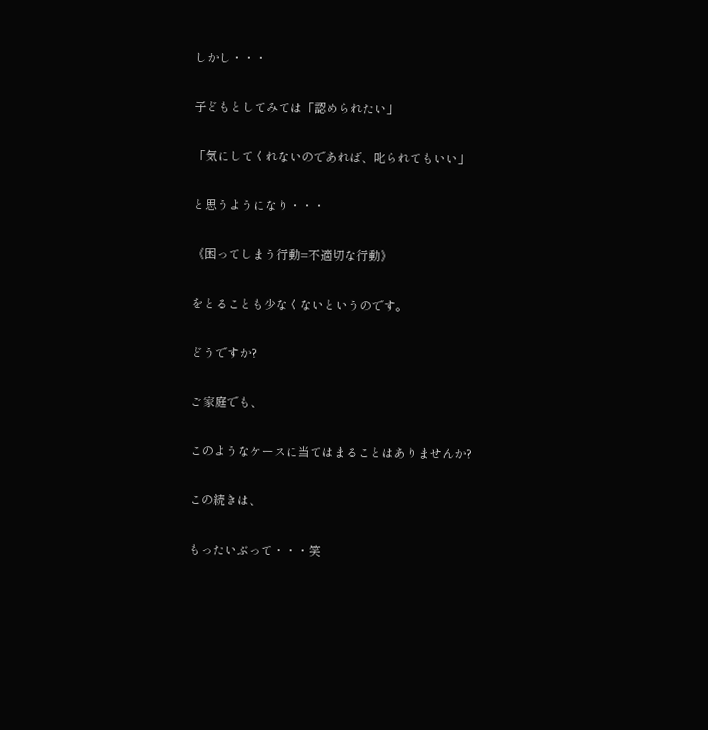しかし・・・

子どもとしてみては「認められたい」

「気にしてくれないのであれば、叱られてもいい」

と思うようになり・・・

《困ってしまう行動=不適切な行動》

をとることも少なくないというのです。

どうですか?

ご家庭でも、

このようなケースに当てはまることはありませんか?

この続きは、

もったいぶって・・・笑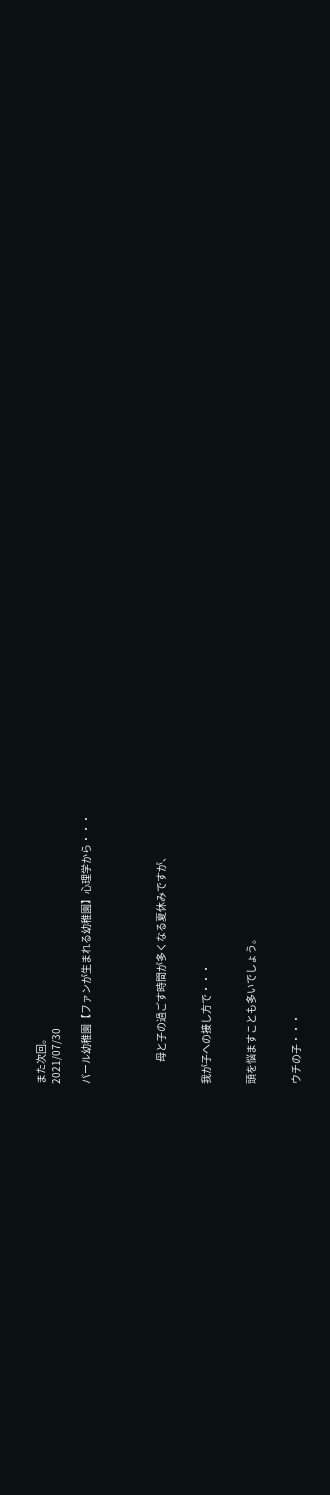また次回。
2021/07/30

パール幼稚園【ファンが生まれる幼稚園】心理学から・・・




           母と子の過ごす時間が多くなる夏休みですが、


我が子への接し方で・・・


頭を悩ますことも多いでしょう。


ウチの子・・・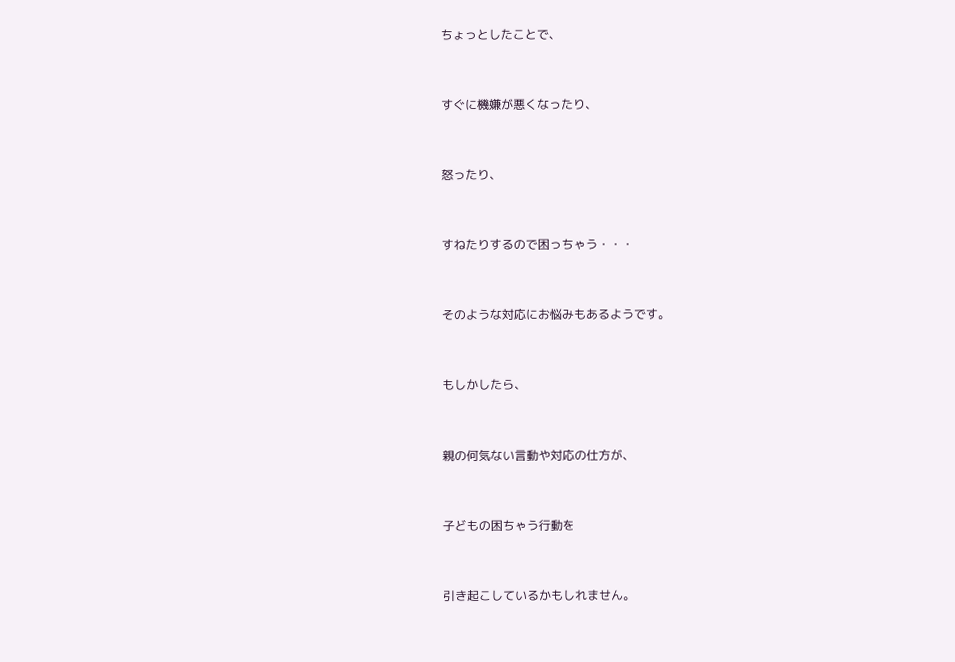ちょっとしたことで、


すぐに機嫌が悪くなったり、


怒ったり、


すねたりするので困っちゃう・・・


そのような対応にお悩みもあるようです。


もしかしたら、


親の何気ない言動や対応の仕方が、


子どもの困ちゃう行動を


引き起こしているかもしれません。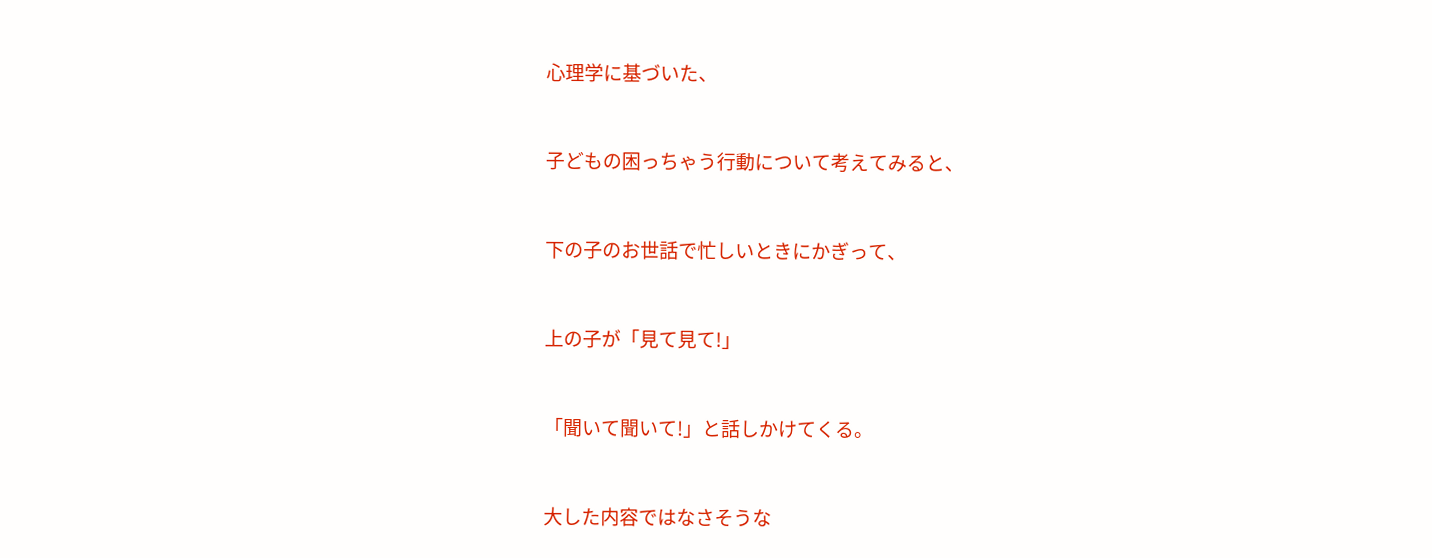心理学に基づいた、


子どもの困っちゃう行動について考えてみると、


下の子のお世話で忙しいときにかぎって、


上の子が「見て見て!」


「聞いて聞いて!」と話しかけてくる。


大した内容ではなさそうな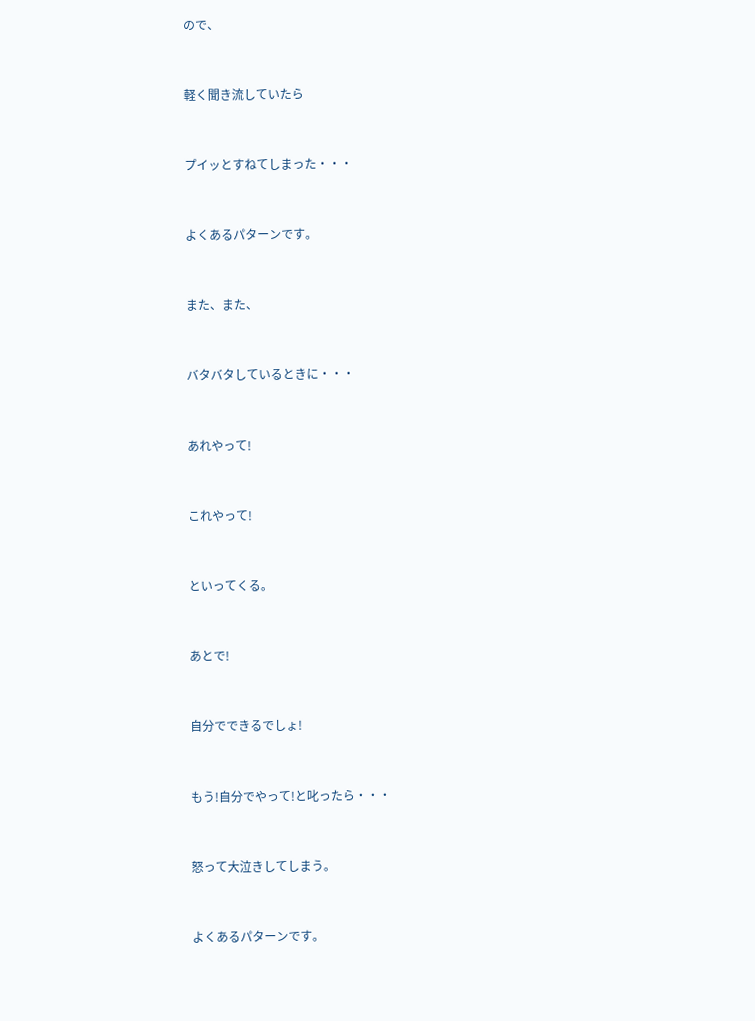ので、


軽く聞き流していたら


プイッとすねてしまった・・・


よくあるパターンです。


また、また、


バタバタしているときに・・・


あれやって!


これやって!


といってくる。


あとで!


自分でできるでしょ!


もう!自分でやって!と叱ったら・・・


怒って大泣きしてしまう。


よくあるパターンです。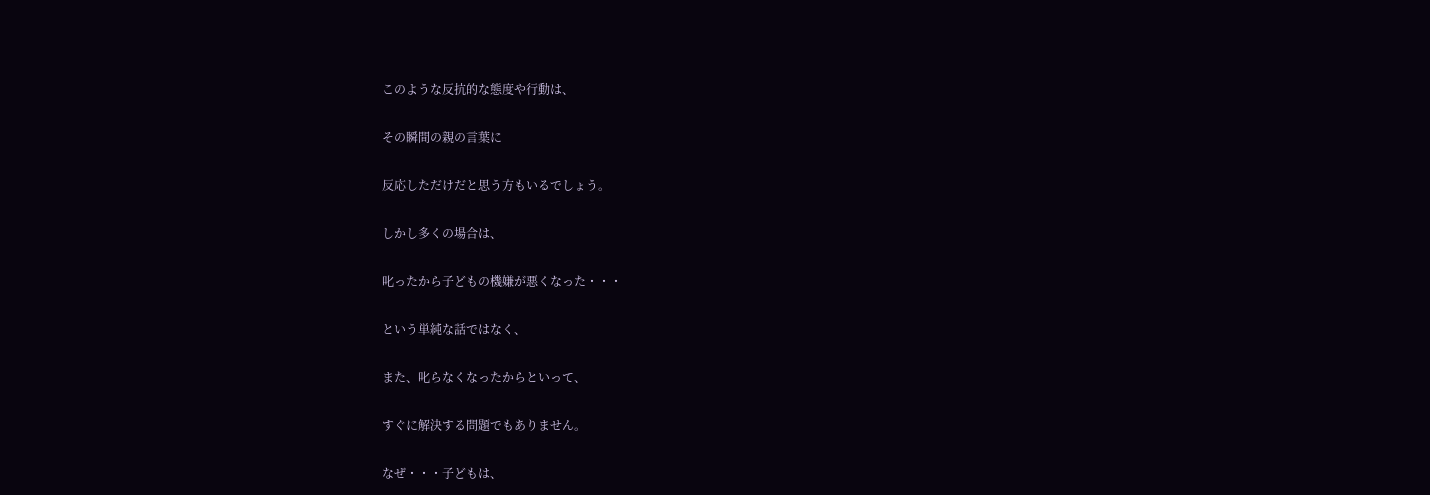このような反抗的な態度や行動は、


その瞬間の親の言葉に


反応しただけだと思う方もいるでしょう。


しかし多くの場合は、


叱ったから子どもの機嫌が悪くなった・・・


という単純な話ではなく、


また、叱らなくなったからといって、


すぐに解決する問題でもありません。


なぜ・・・子どもは、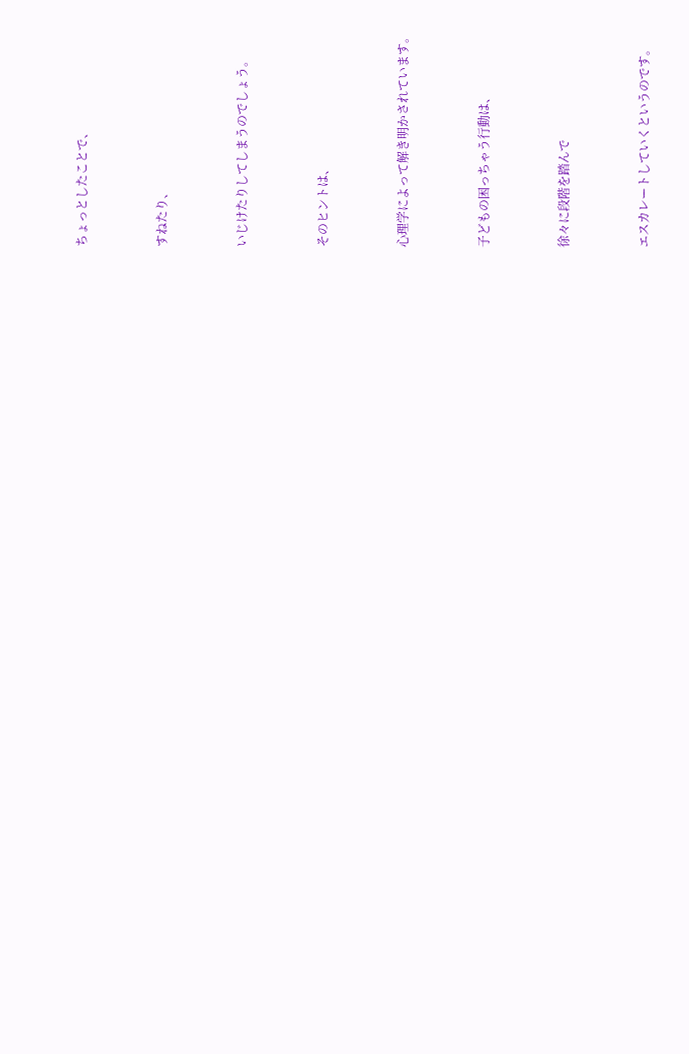ちょっとしたことで、


すねたり、


いじけたりしてしまうのでしょう。


そのヒントは、


心理学によって解き明かされています。


子どもの困っちゃう行動は、


徐々に段階を踏んで


エスカレートしていくというのです。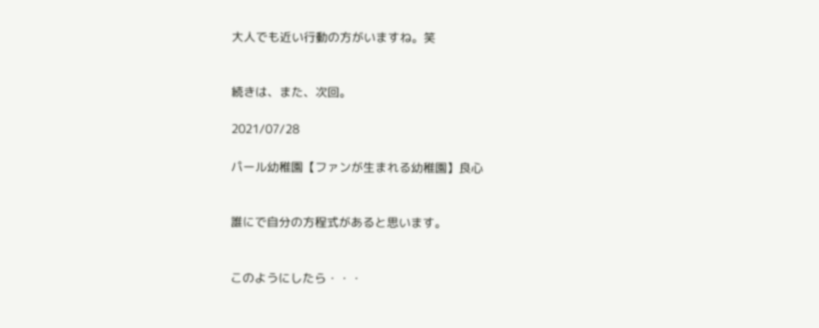大人でも近い行動の方がいますね。笑


続きは、また、次回。

2021/07/28

パール幼稚園【ファンが生まれる幼稚園】良心


誰にで自分の方程式があると思います。


このようにしたら・・・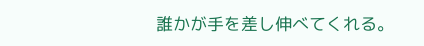誰かが手を差し伸べてくれる。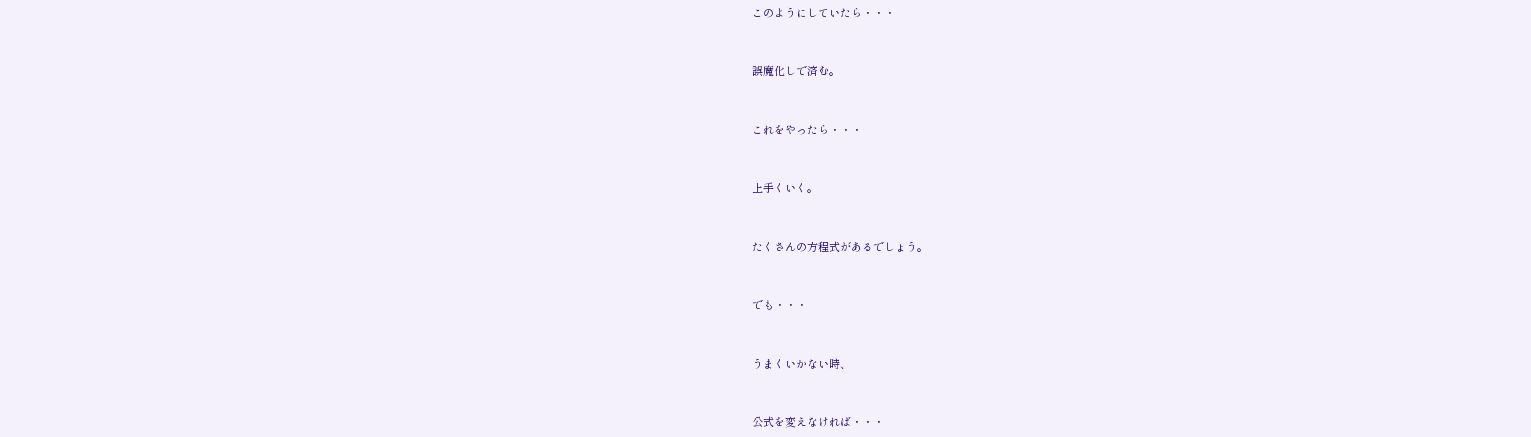このようにしていたら・・・


誤魔化しで済む。


これをやったら・・・


上手くいく。


たくさんの方程式があるでしょう。


でも・・・


うまくいかない時、


公式を変えなければ・・・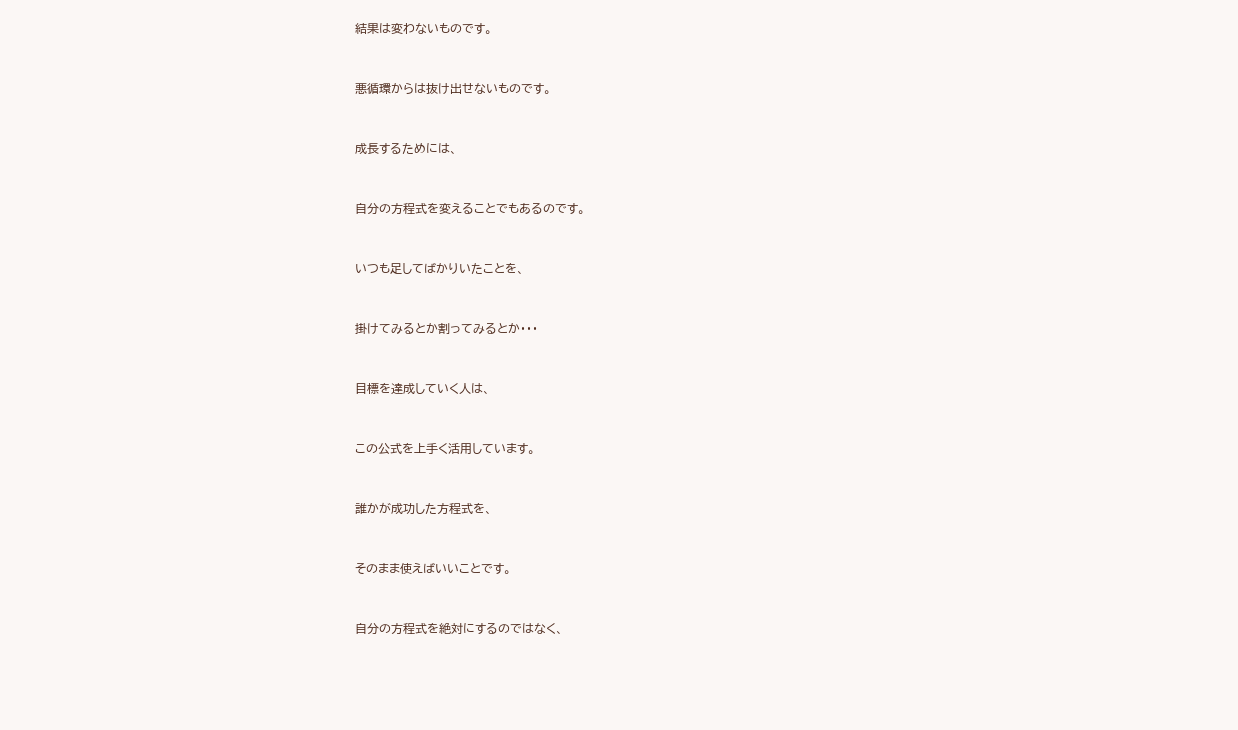結果は変わないものです。


悪循環からは抜け出せないものです。


成長するためには、


自分の方程式を変えることでもあるのです。


いつも足してばかりいたことを、


掛けてみるとか割ってみるとか・・・


目標を達成していく人は、


この公式を上手く活用しています。


誰かが成功した方程式を、


そのまま使えばいいことです。


自分の方程式を絶対にするのではなく、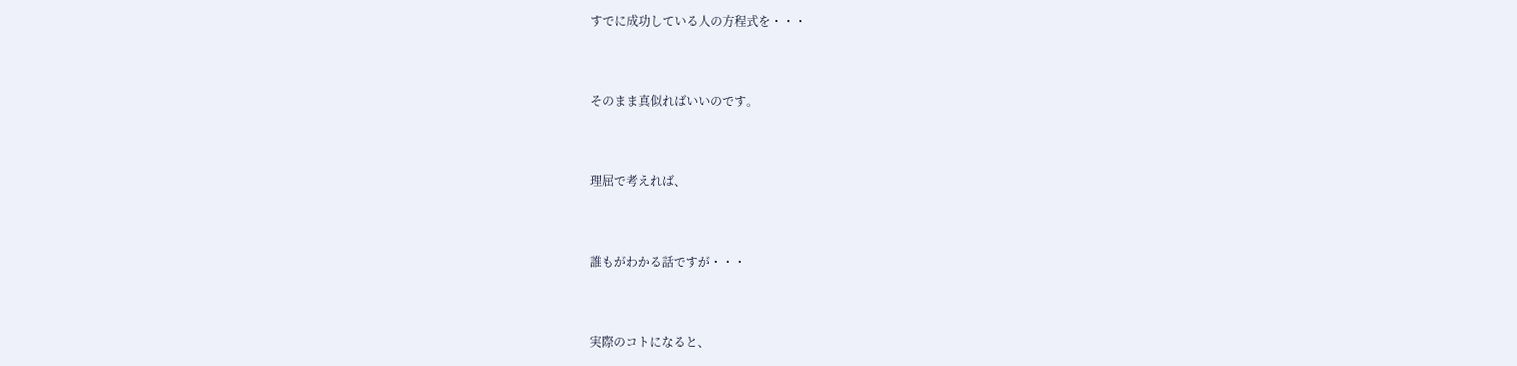すでに成功している人の方程式を・・・


そのまま真似ればいいのです。


理屈で考えれば、


誰もがわかる話ですが・・・


実際のコトになると、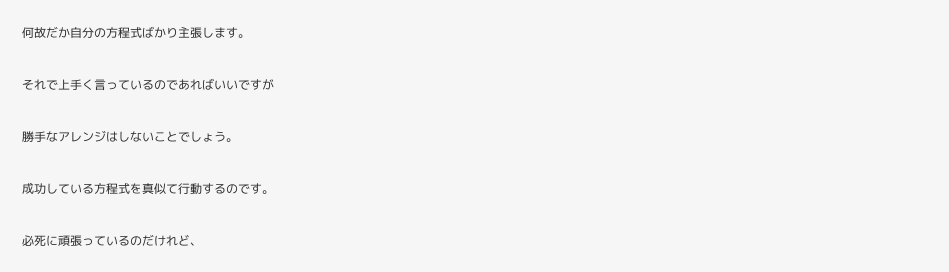何故だか自分の方程式ばかり主張します。


それで上手く言っているのであればいいですが


勝手なアレンジはしないことでしょう。


成功している方程式を真似て行動するのです。


必死に頑張っているのだけれど、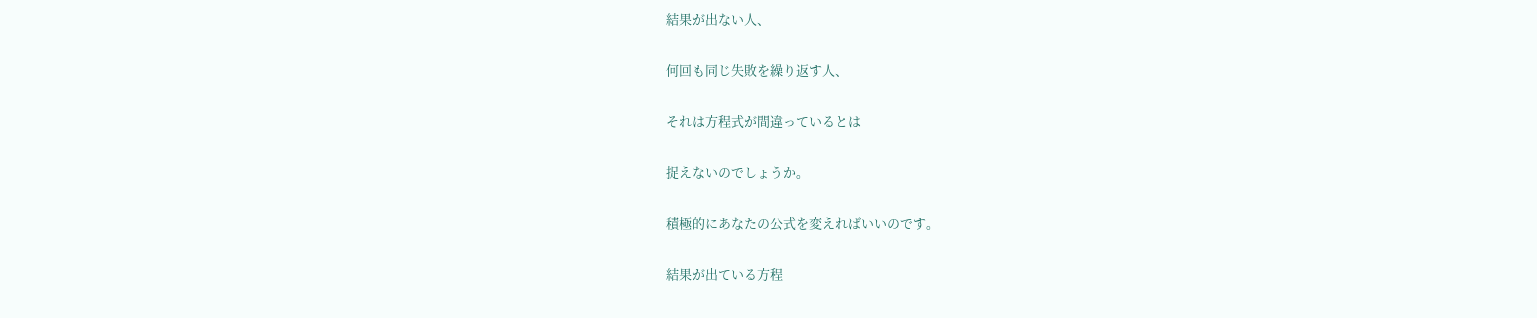結果が出ない人、


何回も同じ失敗を繰り返す人、


それは方程式が間違っているとは


捉えないのでしょうか。


積極的にあなたの公式を変えればいいのです。


結果が出ている方程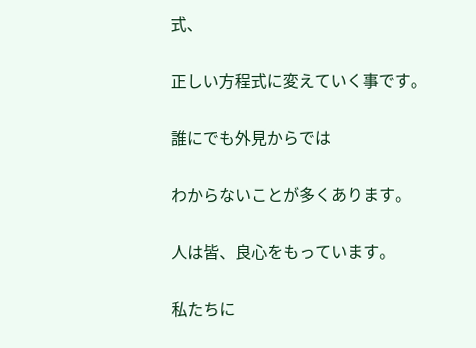式、


正しい方程式に変えていく事です。


誰にでも外見からでは


わからないことが多くあります。


人は皆、良心をもっています。


私たちに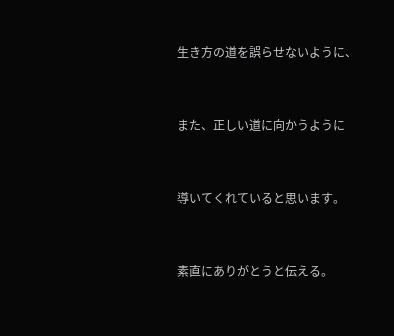生き方の道を誤らせないように、


また、正しい道に向かうように


導いてくれていると思います。


素直にありがとうと伝える。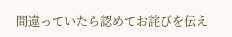間違っていたら認めてお詫びを伝え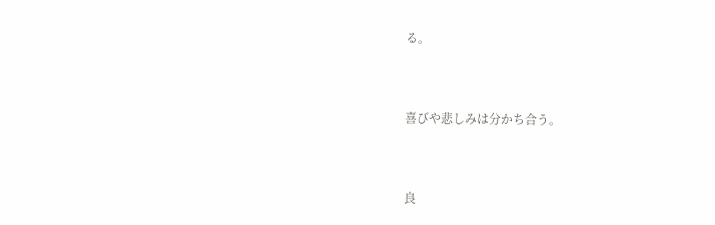る。


喜びや悲しみは分かち合う。


良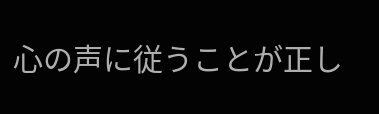心の声に従うことが正し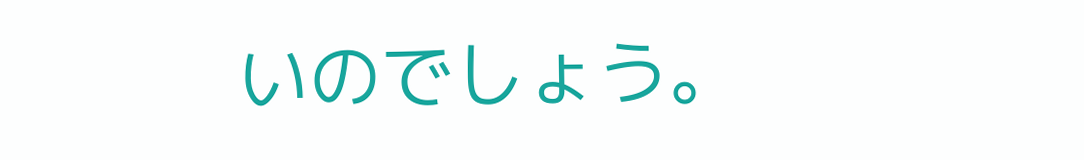いのでしょう。